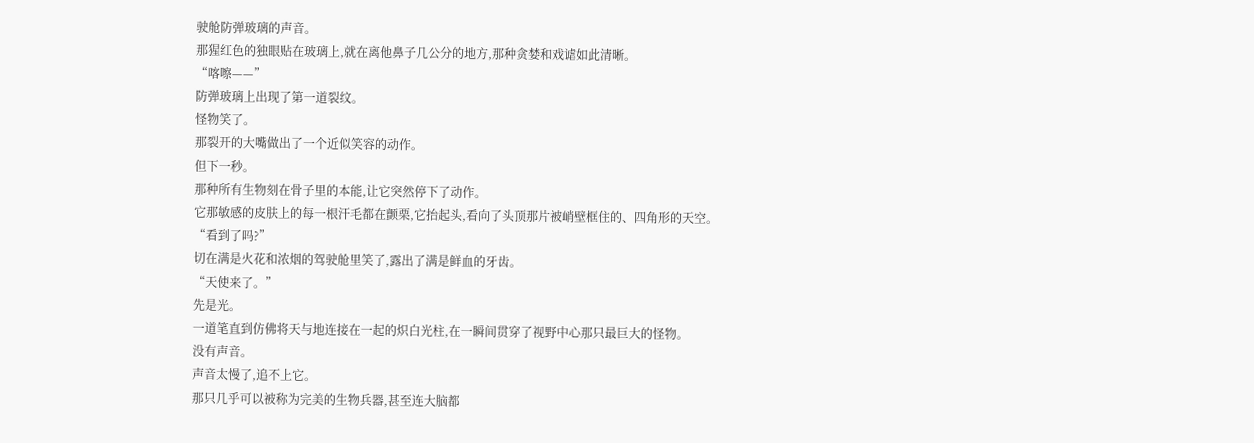驶舱防弹玻璃的声音。
那猩红色的独眼贴在玻璃上,就在离他鼻子几公分的地方,那种贪婪和戏谑如此清晰。
“喀嚓——”
防弹玻璃上出现了第一道裂纹。
怪物笑了。
那裂开的大嘴做出了一个近似笑容的动作。
但下一秒。
那种所有生物刻在骨子里的本能,让它突然停下了动作。
它那敏感的皮肤上的每一根汗毛都在颤栗,它抬起头,看向了头顶那片被峭壁框住的、四角形的天空。
“看到了吗?”
切在满是火花和浓烟的驾驶舱里笑了,露出了满是鲜血的牙齿。
“天使来了。”
先是光。
一道笔直到仿佛将天与地连接在一起的炽白光柱,在一瞬间贯穿了视野中心那只最巨大的怪物。
没有声音。
声音太慢了,追不上它。
那只几乎可以被称为完美的生物兵器,甚至连大脑都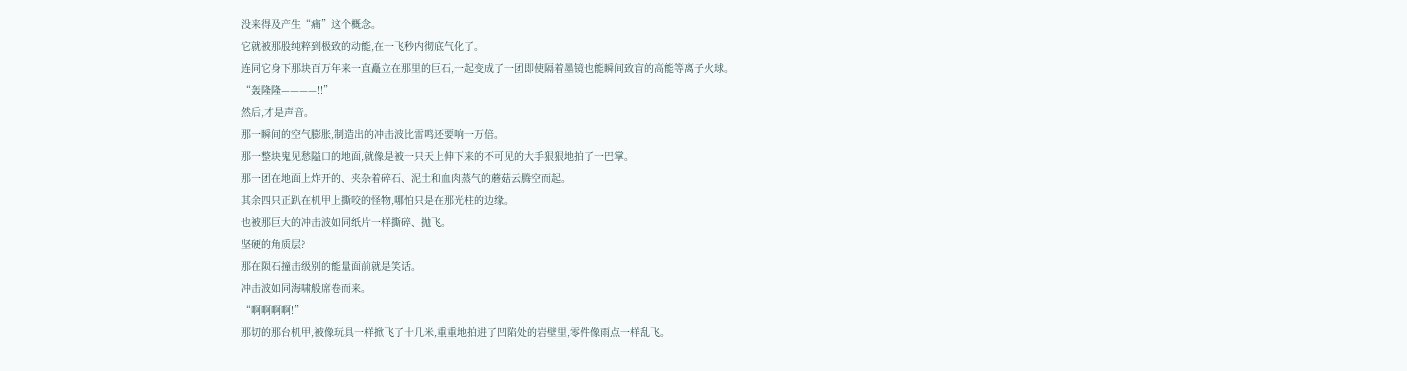没来得及产生“痛”这个概念。
它就被那股纯粹到极致的动能,在一飞秒内彻底气化了。
连同它身下那块百万年来一直矗立在那里的巨石,一起变成了一团即使隔着墨镜也能瞬间致盲的高能等离子火球。
“轰隆隆————!!”
然后,才是声音。
那一瞬间的空气膨胀,制造出的冲击波比雷鸣还要响一万倍。
那一整块鬼见愁隘口的地面,就像是被一只天上伸下来的不可见的大手狠狠地拍了一巴掌。
那一团在地面上炸开的、夹杂着碎石、泥土和血肉蒸气的蘑菇云腾空而起。
其余四只正趴在机甲上撕咬的怪物,哪怕只是在那光柱的边缘。
也被那巨大的冲击波如同纸片一样撕碎、抛飞。
坚硬的角质层?
那在陨石撞击级别的能量面前就是笑话。
冲击波如同海啸般席卷而来。
“啊啊啊啊!”
那切的那台机甲,被像玩具一样掀飞了十几米,重重地拍进了凹陷处的岩壁里,零件像雨点一样乱飞。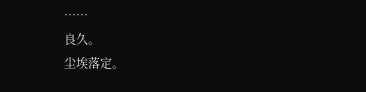……
良久。
尘埃落定。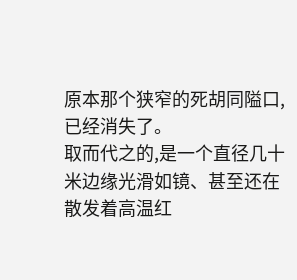原本那个狭窄的死胡同隘口,已经消失了。
取而代之的,是一个直径几十米边缘光滑如镜、甚至还在散发着高温红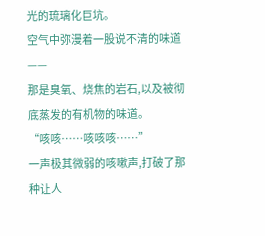光的琉璃化巨坑。
空气中弥漫着一股说不清的味道——
那是臭氧、烧焦的岩石,以及被彻底蒸发的有机物的味道。
“咳咳……咳咳咳……”
一声极其微弱的咳嗽声,打破了那种让人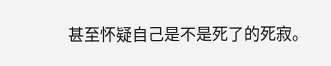甚至怀疑自己是不是死了的死寂。